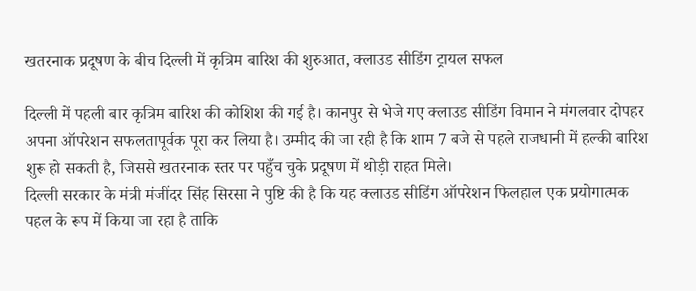खतरनाक प्रदूषण के बीच दिल्ली में कृत्रिम बारिश की शुरुआत, क्लाउड सीडिंग ट्रायल सफल

दिल्ली में पहली बार कृत्रिम बारिश की कोशिश की गई है। कानपुर से भेजे गए क्लाउड सीडिंग विमान ने मंगलवार दोपहर अपना ऑपरेशन सफलतापूर्वक पूरा कर लिया है। उम्मीद की जा रही है कि शाम 7 बजे से पहले राजधानी में हल्की बारिश शुरू हो सकती है, जिससे खतरनाक स्तर पर पहुँच चुके प्रदूषण में थोड़ी राहत मिले।
दिल्ली सरकार के मंत्री मंजींदर सिंह सिरसा ने पुष्टि की है कि यह क्लाउड सीडिंग ऑपरेशन फिलहाल एक प्रयोगात्मक पहल के रूप में किया जा रहा है ताकि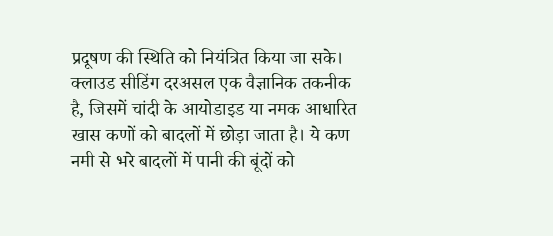प्रदूषण की स्थिति को नियंत्रित किया जा सके। क्लाउड सीडिंग दरअसल एक वैज्ञानिक तकनीक है, जिसमें चांदी के आयोडाइड या नमक आधारित खास कणों को बादलों में छोड़ा जाता है। ये कण नमी से भरे बादलों में पानी की बूंदों को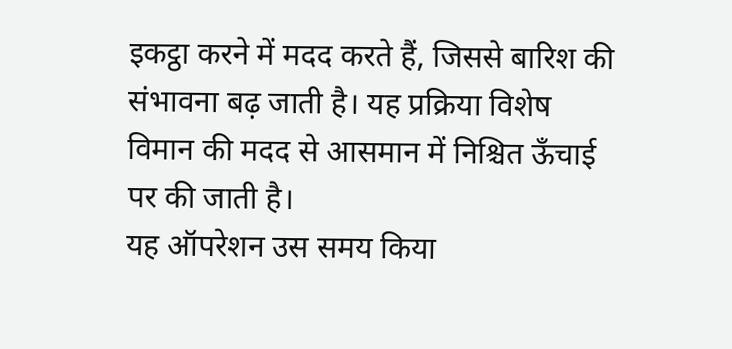इकट्ठा करने में मदद करते हैं, जिससे बारिश की संभावना बढ़ जाती है। यह प्रक्रिया विशेष विमान की मदद से आसमान में निश्चित ऊँचाई पर की जाती है।
यह ऑपरेशन उस समय किया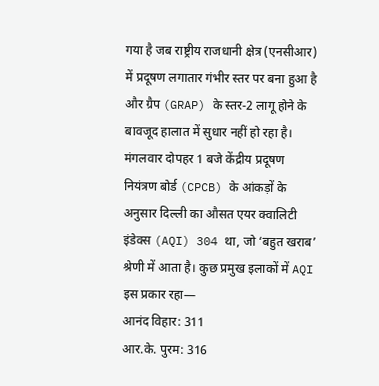गया है जब राष्ट्रीय राजधानी क्षेत्र (एनसीआर) में प्रदूषण लगातार गंभीर स्तर पर बना हुआ है और ग्रैप (GRAP) के स्तर-2 लागू होने के बावजूद हालात में सुधार नहीं हो रहा है। मंगलवार दोपहर 1 बजे केंद्रीय प्रदूषण नियंत्रण बोर्ड (CPCB) के आंकड़ों के अनुसार दिल्ली का औसत एयर क्वालिटी इंडेक्स (AQI) 304 था, जो ‘बहुत खराब’ श्रेणी में आता है। कुछ प्रमुख इलाकों में AQI इस प्रकार रहा—
आनंद विहार: 311
आर.के. पुरम: 316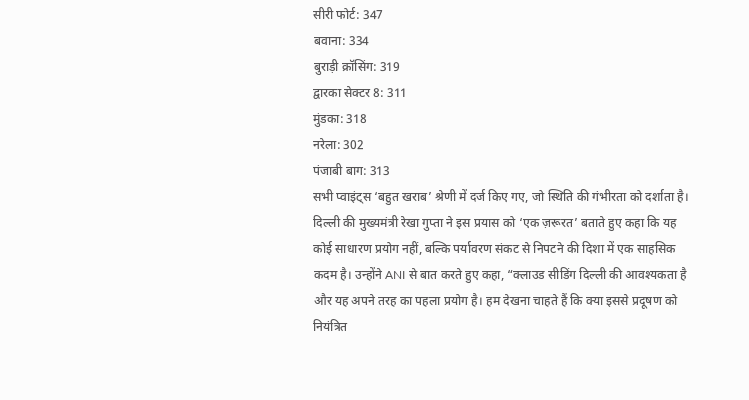सीरी फोर्ट: 347
बवाना: 334
बुराड़ी क्रॉसिंग: 319
द्वारका सेक्टर 8: 311
मुंडका: 318
नरेला: 302
पंजाबी बाग: 313
सभी प्वाइंट्स ‘बहुत खराब’ श्रेणी में दर्ज किए गए, जो स्थिति की गंभीरता को दर्शाता है। दिल्ली की मुख्यमंत्री रेखा गुप्ता ने इस प्रयास को ‘एक ज़रूरत’ बताते हुए कहा कि यह कोई साधारण प्रयोग नहीं, बल्कि पर्यावरण संकट से निपटने की दिशा में एक साहसिक कदम है। उन्होंने ANI से बात करते हुए कहा, “क्लाउड सीडिंग दिल्ली की आवश्यकता है और यह अपने तरह का पहला प्रयोग है। हम देखना चाहते हैं कि क्या इससे प्रदूषण को नियंत्रित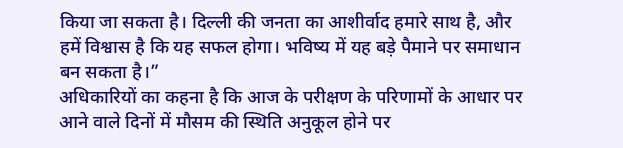किया जा सकता है। दिल्ली की जनता का आशीर्वाद हमारे साथ है, और हमें विश्वास है कि यह सफल होगा। भविष्य में यह बड़े पैमाने पर समाधान बन सकता है।”
अधिकारियों का कहना है कि आज के परीक्षण के परिणामों के आधार पर आने वाले दिनों में मौसम की स्थिति अनुकूल होने पर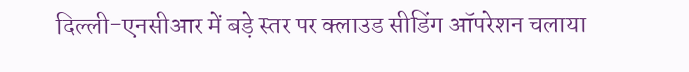दिल्ली-एनसीआर में बड़े स्तर पर क्लाउड सीडिंग ऑपरेशन चलाया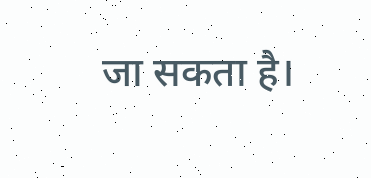जा सकता है।